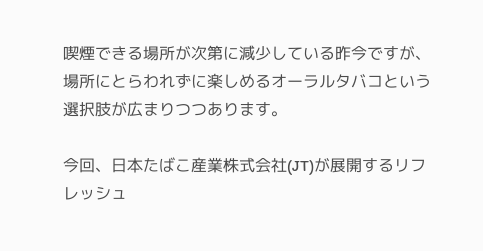喫煙できる場所が次第に減少している昨今ですが、場所にとらわれずに楽しめるオーラルタバコという選択肢が広まりつつあります。

今回、日本たばこ産業株式会社(JT)が展開するリフレッシュ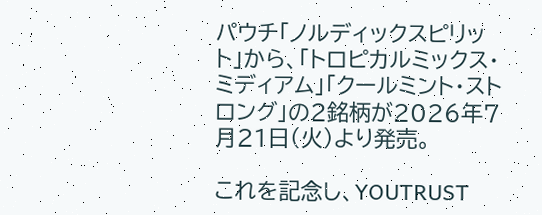パウチ「ノルディックスピリット」から、「トロピカルミックス・ミディアム」「クールミント・ストロング」の2銘柄が2026年7月21日(火)より発売。

これを記念し、YOUTRUST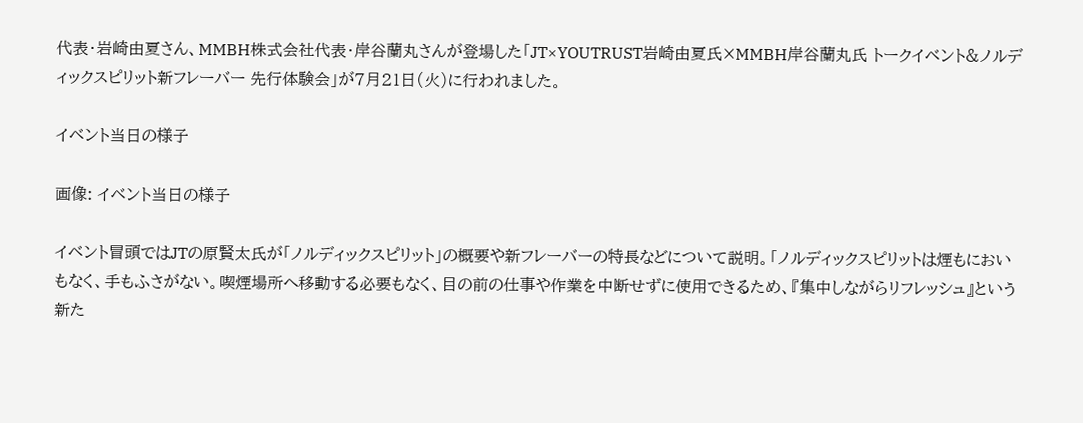代表・岩崎由夏さん、MMBH株式会社代表・岸谷蘭丸さんが登場した「JT×YOUTRUST岩崎由夏氏×MMBH岸谷蘭丸氏 トークイベント&ノルディックスピリット新フレーバー 先行体験会」が7月21日(火)に行われました。

イベント当日の様子

画像: イベント当日の様子

イベント冒頭ではJTの原賢太氏が「ノルディックスピリット」の概要や新フレーバーの特長などについて説明。「ノルディックスピリットは煙もにおいもなく、手もふさがない。喫煙場所へ移動する必要もなく、目の前の仕事や作業を中断せずに使用できるため、『集中しながらリフレッシュ』という新た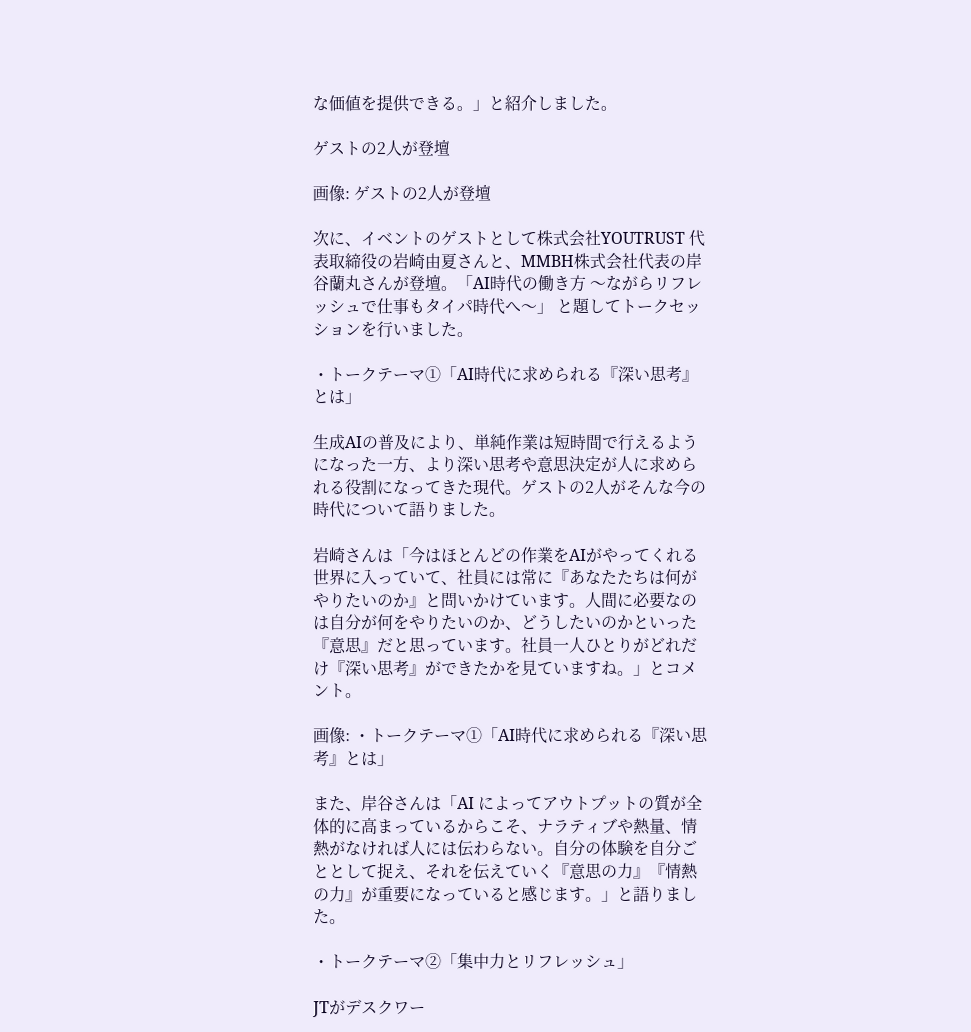な価値を提供できる。」と紹介しました。

ゲストの2人が登壇

画像: ゲストの2人が登壇

次に、イベントのゲストとして株式会社YOUTRUST 代表取締役の岩崎由夏さんと、MMBH株式会社代表の岸谷蘭丸さんが登壇。「AI時代の働き方 〜ながらリフレッシュで仕事もタイパ時代へ〜」 と題してトークセッションを行いました。

・トークテーマ①「AI時代に求められる『深い思考』とは」

生成AIの普及により、単純作業は短時間で行えるようになった一方、より深い思考や意思決定が人に求められる役割になってきた現代。ゲストの2人がそんな今の時代について語りました。

岩崎さんは「今はほとんどの作業をAIがやってくれる世界に入っていて、社員には常に『あなたたちは何がやりたいのか』と問いかけています。人間に必要なのは自分が何をやりたいのか、どうしたいのかといった『意思』だと思っています。社員一人ひとりがどれだけ『深い思考』ができたかを見ていますね。」とコメント。

画像: ・トークテーマ①「AI時代に求められる『深い思考』とは」

また、岸谷さんは「AI によってアウトプットの質が全体的に高まっているからこそ、ナラティブや熱量、情熱がなければ人には伝わらない。自分の体験を自分ごととして捉え、それを伝えていく『意思の力』『情熱の力』が重要になっていると感じます。」と語りました。

・トークテーマ②「集中力とリフレッシュ」

JTがデスクワー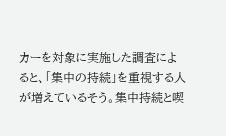カーを対象に実施した調査によると、「集中の持続」を重視する人が増えているそう。集中持続と喫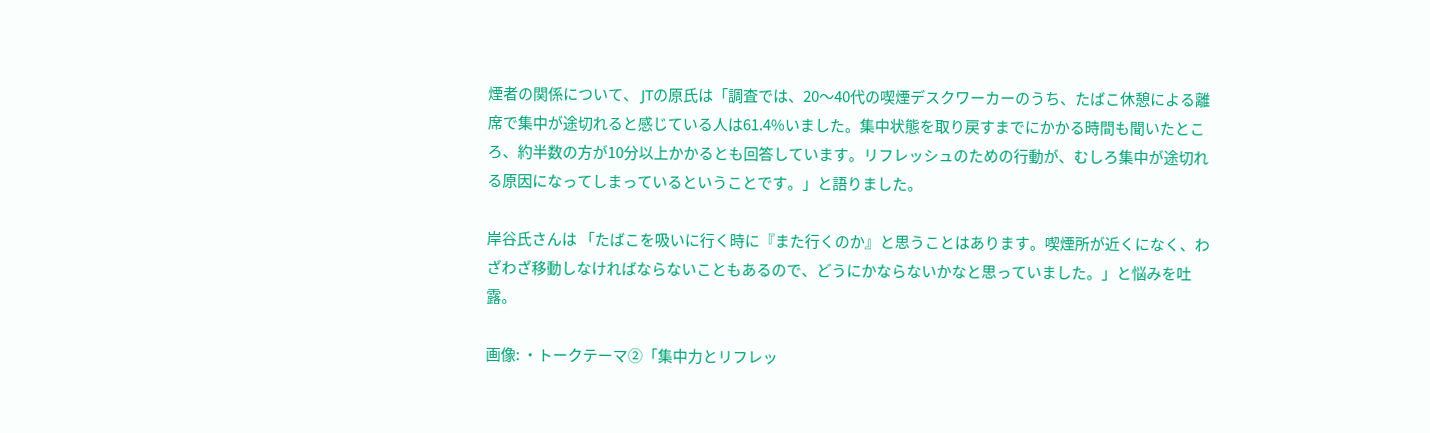煙者の関係について、 JTの原氏は「調査では、20〜40代の喫煙デスクワーカーのうち、たばこ休憩による離席で集中が途切れると感じている人は61.4%いました。集中状態を取り戻すまでにかかる時間も聞いたところ、約半数の方が10分以上かかるとも回答しています。リフレッシュのための行動が、むしろ集中が途切れる原因になってしまっているということです。」と語りました。

岸谷氏さんは 「たばこを吸いに行く時に『また行くのか』と思うことはあります。喫煙所が近くになく、わざわざ移動しなければならないこともあるので、どうにかならないかなと思っていました。」と悩みを吐露。

画像: ・トークテーマ②「集中力とリフレッ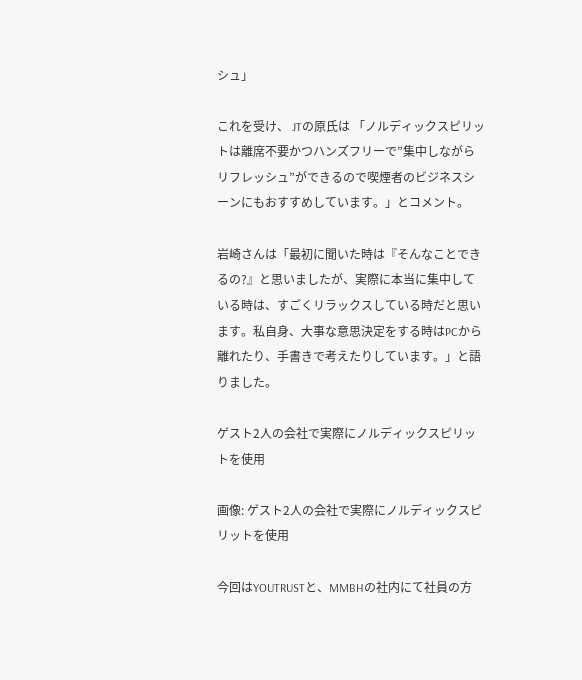シュ」

これを受け、 JTの原氏は 「ノルディックスピリットは離席不要かつハンズフリーで”集中しながらリフレッシュ”ができるので喫煙者のビジネスシーンにもおすすめしています。」とコメント。

岩崎さんは「最初に聞いた時は『そんなことできるの?』と思いましたが、実際に本当に集中している時は、すごくリラックスしている時だと思います。私自身、大事な意思決定をする時はPCから離れたり、手書きで考えたりしています。」と語りました。

ゲスト2人の会社で実際にノルディックスピリットを使用

画像: ゲスト2人の会社で実際にノルディックスピリットを使用

今回はYOUTRUSTと、MMBHの社内にて社員の方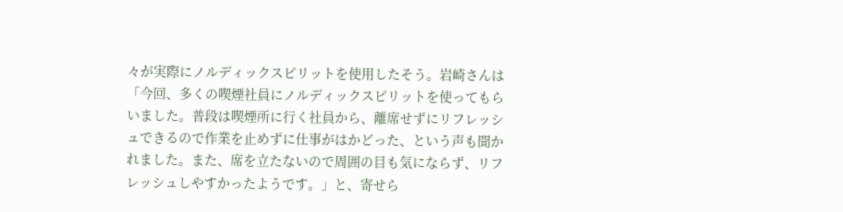々が実際にノルディックスピリットを使用したそう。岩崎さんは「今回、多くの喫煙社員にノルディックスピリットを使ってもらいました。普段は喫煙所に行く社員から、離席せずにリフレッシュできるので作業を止めずに仕事がはかどった、という声も聞かれました。また、席を立たないので周囲の目も気にならず、リフレッシュしやすかったようです。」と、寄せら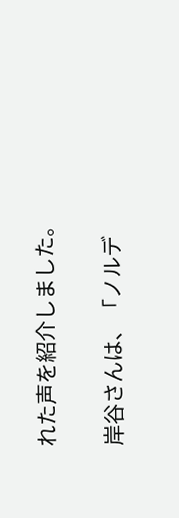れた声を紹介しました。

岸谷さんは、「ノルデ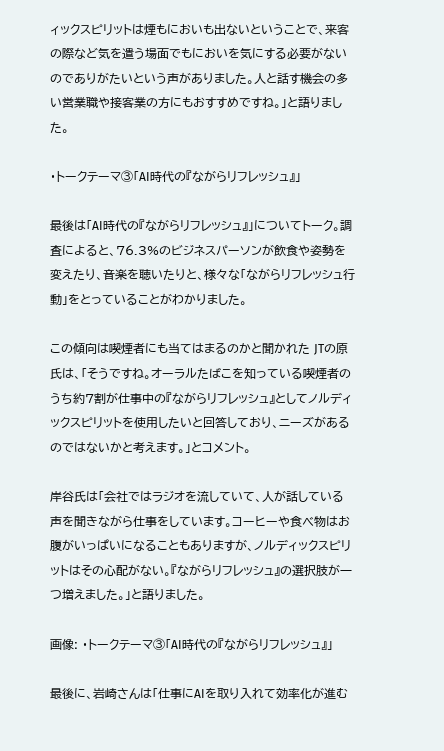ィックスピリットは煙もにおいも出ないということで、来客の際など気を遣う場面でもにおいを気にする必要がないのでありがたいという声がありました。人と話す機会の多い営業職や接客業の方にもおすすめですね。」と語りました。

・トークテーマ③「AI時代の『ながらリフレッシュ』」

最後は「AI時代の『ながらリフレッシュ』」についてトーク。調査によると、76.3%のビジネスパーソンが飲食や姿勢を変えたり、音楽を聴いたりと、様々な「ながらリフレッシュ行動」をとっていることがわかりました。

この傾向は喫煙者にも当てはまるのかと聞かれた JTの原氏は、「そうですね。オーラルたばこを知っている喫煙者のうち約7割が仕事中の『ながらリフレッシュ』としてノルディックスピリットを使用したいと回答しており、ニーズがあるのではないかと考えます。」とコメント。

岸谷氏は「会社ではラジオを流していて、人が話している声を聞きながら仕事をしています。コーヒーや食べ物はお腹がいっぱいになることもありますが、ノルディックスピリットはその心配がない。『ながらリフレッシュ』の選択肢が一つ増えました。」と語りました。

画像: ・トークテーマ③「AI時代の『ながらリフレッシュ』」

最後に、岩崎さんは「仕事にAIを取り入れて効率化が進む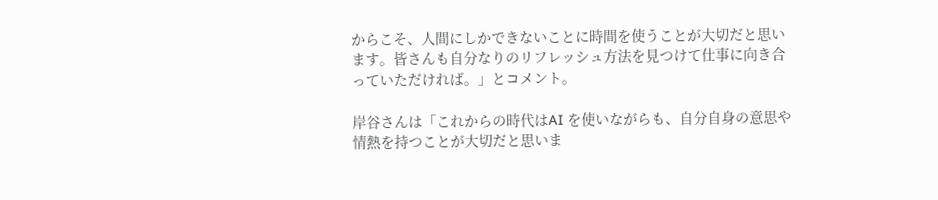からこそ、人間にしかできないことに時間を使うことが大切だと思います。皆さんも自分なりのリフレッシュ方法を見つけて仕事に向き合っていただければ。」とコメント。

岸谷さんは「これからの時代はAI を使いながらも、自分自身の意思や情熱を持つことが大切だと思いま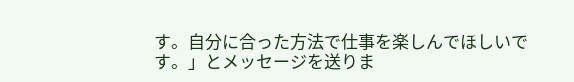す。自分に合った方法で仕事を楽しんでほしいです。」とメッセージを送りま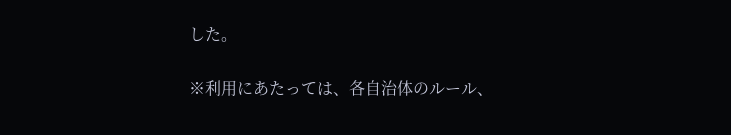した。

※利用にあたっては、各自治体のルール、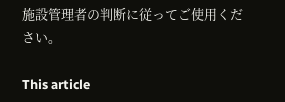施設管理者の判断に従ってご使用ください。

This article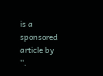is a sponsored article by
''.